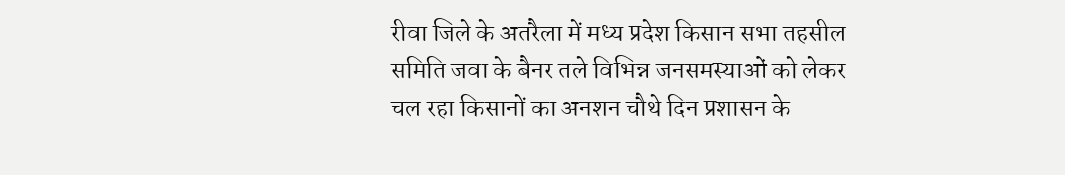रीवा जिले के अतरैला में मध्य प्रदेश किसान सभा तहसील समिति जवा के बैनर तले विभिन्न जनसमस्याओं को लेकर चल रहा किसानों का अनशन चौथे दिन प्रशासन के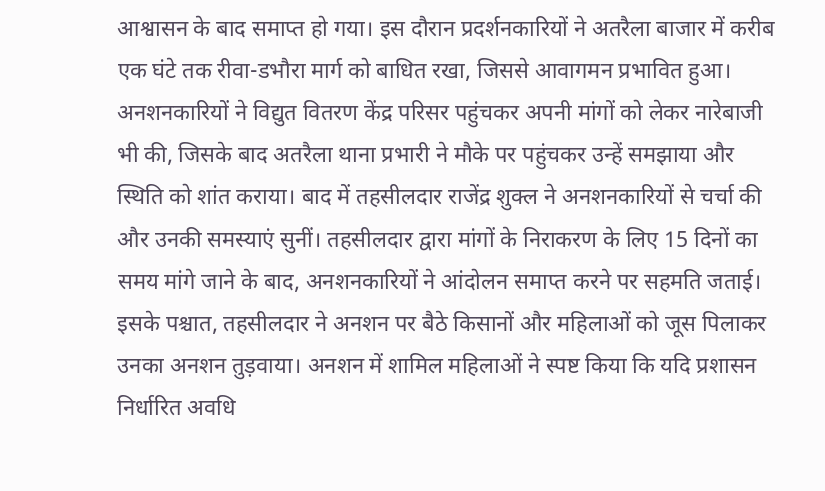आश्वासन के बाद समाप्त हो गया। इस दौरान प्रदर्शनकारियों ने अतरैला बाजार में करीब एक घंटे तक रीवा-डभौरा मार्ग को बाधित रखा, जिससे आवागमन प्रभावित हुआ। अनशनकारियों ने विद्युत वितरण केंद्र परिसर पहुंचकर अपनी मांगों को लेकर नारेबाजी भी की, जिसके बाद अतरैला थाना प्रभारी ने मौके पर पहुंचकर उन्हें समझाया और स्थिति को शांत कराया। बाद में तहसीलदार राजेंद्र शुक्ल ने अनशनकारियों से चर्चा की और उनकी समस्याएं सुनीं। तहसीलदार द्वारा मांगों के निराकरण के लिए 15 दिनों का समय मांगे जाने के बाद, अनशनकारियों ने आंदोलन समाप्त करने पर सहमति जताई। इसके पश्चात, तहसीलदार ने अनशन पर बैठे किसानों और महिलाओं को जूस पिलाकर उनका अनशन तुड़वाया। अनशन में शामिल महिलाओं ने स्पष्ट किया कि यदि प्रशासन निर्धारित अवधि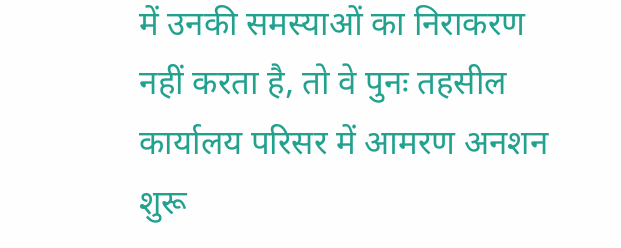में उनकी समस्याओं का निराकरण नहीं करता है, तो वे पुनः तहसील कार्यालय परिसर में आमरण अनशन शुरू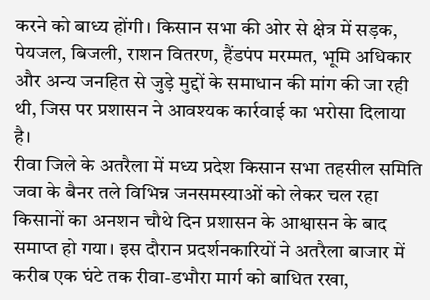करने को बाध्य होंगी। किसान सभा की ओर से क्षेत्र में सड़क, पेयजल, बिजली, राशन वितरण, हैंडपंप मरम्मत, भूमि अधिकार और अन्य जनहित से जुड़े मुद्दों के समाधान की मांग की जा रही थी, जिस पर प्रशासन ने आवश्यक कार्रवाई का भरोसा दिलाया है।
रीवा जिले के अतरैला में मध्य प्रदेश किसान सभा तहसील समिति जवा के बैनर तले विभिन्न जनसमस्याओं को लेकर चल रहा किसानों का अनशन चौथे दिन प्रशासन के आश्वासन के बाद समाप्त हो गया। इस दौरान प्रदर्शनकारियों ने अतरैला बाजार में करीब एक घंटे तक रीवा-डभौरा मार्ग को बाधित रखा,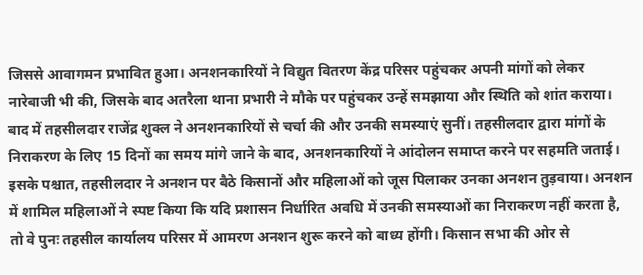जिससे आवागमन प्रभावित हुआ। अनशनकारियों ने विद्युत वितरण केंद्र परिसर पहुंचकर अपनी मांगों को लेकर नारेबाजी भी की, जिसके बाद अतरैला थाना प्रभारी ने मौके पर पहुंचकर उन्हें समझाया और स्थिति को शांत कराया। बाद में तहसीलदार राजेंद्र शुक्ल ने अनशनकारियों से चर्चा की और उनकी समस्याएं सुनीं। तहसीलदार द्वारा मांगों के निराकरण के लिए 15 दिनों का समय मांगे जाने के बाद, अनशनकारियों ने आंदोलन समाप्त करने पर सहमति जताई। इसके पश्चात, तहसीलदार ने अनशन पर बैठे किसानों और महिलाओं को जूस पिलाकर उनका अनशन तुड़वाया। अनशन में शामिल महिलाओं ने स्पष्ट किया कि यदि प्रशासन निर्धारित अवधि में उनकी समस्याओं का निराकरण नहीं करता है, तो वे पुनः तहसील कार्यालय परिसर में आमरण अनशन शुरू करने को बाध्य होंगी। किसान सभा की ओर से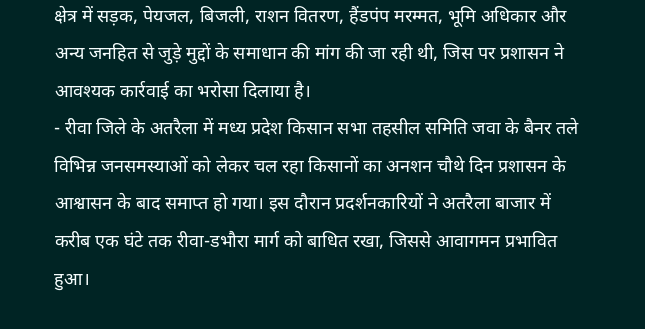क्षेत्र में सड़क, पेयजल, बिजली, राशन वितरण, हैंडपंप मरम्मत, भूमि अधिकार और अन्य जनहित से जुड़े मुद्दों के समाधान की मांग की जा रही थी, जिस पर प्रशासन ने आवश्यक कार्रवाई का भरोसा दिलाया है।
- रीवा जिले के अतरैला में मध्य प्रदेश किसान सभा तहसील समिति जवा के बैनर तले विभिन्न जनसमस्याओं को लेकर चल रहा किसानों का अनशन चौथे दिन प्रशासन के आश्वासन के बाद समाप्त हो गया। इस दौरान प्रदर्शनकारियों ने अतरैला बाजार में करीब एक घंटे तक रीवा-डभौरा मार्ग को बाधित रखा, जिससे आवागमन प्रभावित हुआ।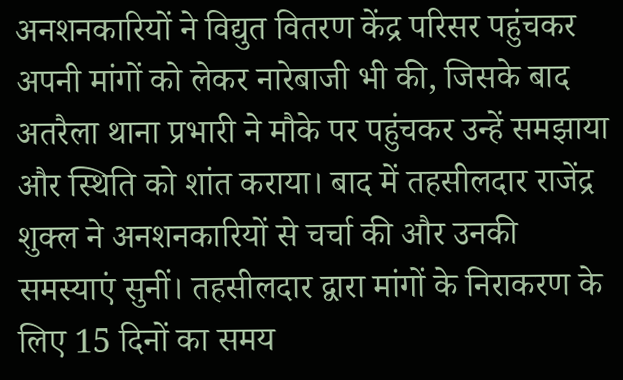अनशनकारियों ने विद्युत वितरण केंद्र परिसर पहुंचकर अपनी मांगों को लेकर नारेबाजी भी की, जिसके बाद अतरैला थाना प्रभारी ने मौके पर पहुंचकर उन्हें समझाया और स्थिति को शांत कराया। बाद में तहसीलदार राजेंद्र शुक्ल ने अनशनकारियों से चर्चा की और उनकी समस्याएं सुनीं। तहसीलदार द्वारा मांगों के निराकरण के लिए 15 दिनों का समय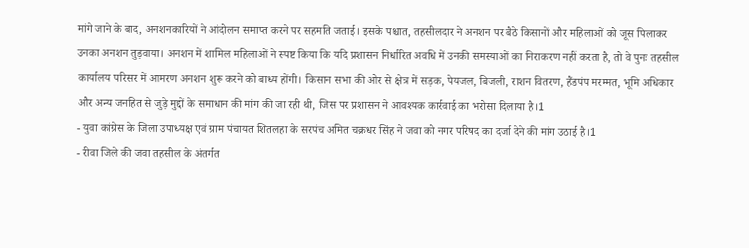मांगे जाने के बाद, अनशनकारियों ने आंदोलन समाप्त करने पर सहमति जताई। इसके पश्चात, तहसीलदार ने अनशन पर बैठे किसानों और महिलाओं को जूस पिलाकर उनका अनशन तुड़वाया। अनशन में शामिल महिलाओं ने स्पष्ट किया कि यदि प्रशासन निर्धारित अवधि में उनकी समस्याओं का निराकरण नहीं करता है, तो वे पुनः तहसील कार्यालय परिसर में आमरण अनशन शुरू करने को बाध्य होंगी। किसान सभा की ओर से क्षेत्र में सड़क, पेयजल, बिजली, राशन वितरण, हैंडपंप मरम्मत, भूमि अधिकार और अन्य जनहित से जुड़े मुद्दों के समाधान की मांग की जा रही थी, जिस पर प्रशासन ने आवश्यक कार्रवाई का भरोसा दिलाया है।1
- युवा कांग्रेस के जिला उपाध्यक्ष एवं ग्राम पंचायत शितलहा के सरपंच अमित चक्रधर सिंह ने जवा को नगर परिषद का दर्जा देने की मांग उठाई है।1
- रीवा जिले की जवा तहसील के अंतर्गत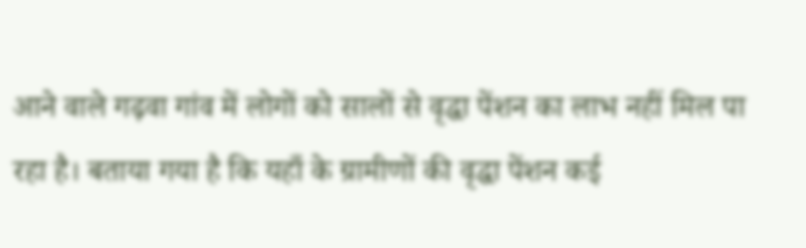आने वाले गढ़वा गांव में लोगों को सालों से वृद्धा पेंशन का लाभ नहीं मिल पा रहा है। बताया गया है कि यहाँ के ग्रामीणों की वृद्धा पेंशन कई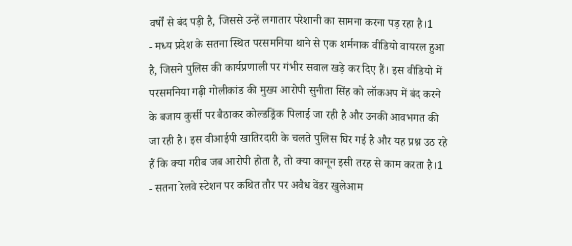वर्षों से बंद पड़ी है, जिससे उन्हें लगातार परेशानी का सामना करना पड़ रहा है।1
- मध्य प्रदेश के सतना स्थित परसमनिया थाने से एक शर्मनाक वीडियो वायरल हुआ है, जिसने पुलिस की कार्यप्रणाली पर गंभीर सवाल खड़े कर दिए हैं। इस वीडियो में परसमनिया गढ़ी गोलीकांड की मुख्य आरोपी सुनीता सिंह को लॉकअप में बंद करने के बजाय कुर्सी पर बैठाकर कोल्डड्रिंक पिलाई जा रही है और उनकी आवभगत की जा रही है। इस वीआईपी खातिरदारी के चलते पुलिस घिर गई है और यह प्रश्न उठ रहे हैं कि क्या गरीब जब आरोपी होता है, तो क्या कानून इसी तरह से काम करता है।1
- सतना रेलवे स्टेशन पर कथित तौर पर अवैध वेंडर खुलेआम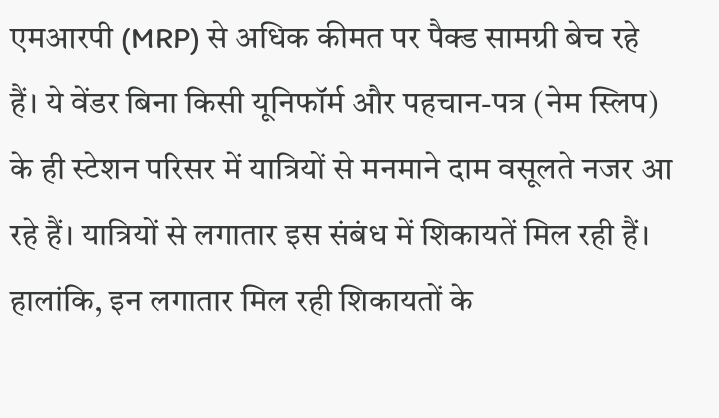एमआरपी (MRP) से अधिक कीमत पर पैक्ड सामग्री बेच रहे हैं। ये वेंडर बिना किसी यूनिफॉर्म और पहचान-पत्र (नेम स्लिप) के ही स्टेशन परिसर में यात्रियों से मनमाने दाम वसूलते नजर आ रहे हैं। यात्रियों से लगातार इस संबंध में शिकायतें मिल रही हैं। हालांकि, इन लगातार मिल रही शिकायतों के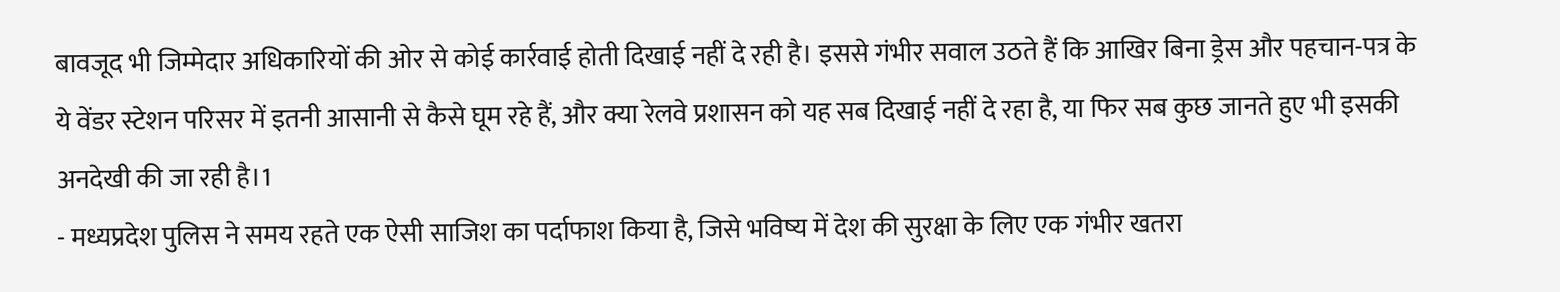बावजूद भी जिम्मेदार अधिकारियों की ओर से कोई कार्रवाई होती दिखाई नहीं दे रही है। इससे गंभीर सवाल उठते हैं कि आखिर बिना ड्रेस और पहचान-पत्र के ये वेंडर स्टेशन परिसर में इतनी आसानी से कैसे घूम रहे हैं, और क्या रेलवे प्रशासन को यह सब दिखाई नहीं दे रहा है, या फिर सब कुछ जानते हुए भी इसकी अनदेखी की जा रही है।1
- मध्यप्रदेश पुलिस ने समय रहते एक ऐसी साजिश का पर्दाफाश किया है, जिसे भविष्य में देश की सुरक्षा के लिए एक गंभीर खतरा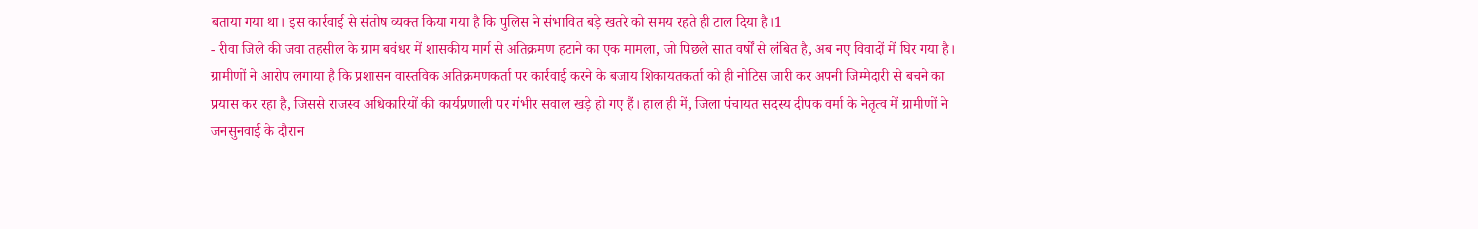बताया गया था। इस कार्रवाई से संतोष व्यक्त किया गया है कि पुलिस ने संभावित बड़े खतरे को समय रहते ही टाल दिया है।1
- रीवा जिले की जवा तहसील के ग्राम बवंधर में शासकीय मार्ग से अतिक्रमण हटाने का एक मामला, जो पिछले सात वर्षों से लंबित है, अब नए विवादों में घिर गया है। ग्रामीणों ने आरोप लगाया है कि प्रशासन वास्तविक अतिक्रमणकर्ता पर कार्रवाई करने के बजाय शिकायतकर्ता को ही नोटिस जारी कर अपनी जिम्मेदारी से बचने का प्रयास कर रहा है, जिससे राजस्व अधिकारियों की कार्यप्रणाली पर गंभीर सवाल खड़े हो गए हैं। हाल ही में, जिला पंचायत सदस्य दीपक वर्मा के नेतृत्व में ग्रामीणों ने जनसुनवाई के दौरान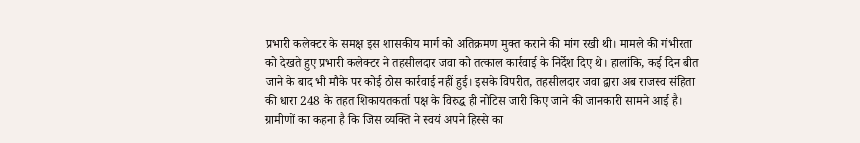प्रभारी कलेक्टर के समक्ष इस शासकीय मार्ग को अतिक्रमण मुक्त कराने की मांग रखी थी। मामले की गंभीरता को देखते हुए प्रभारी कलेक्टर ने तहसीलदार जवा को तत्काल कार्रवाई के निर्देश दिए थे। हालांकि, कई दिन बीत जाने के बाद भी मौके पर कोई ठोस कार्रवाई नहीं हुई। इसके विपरीत, तहसीलदार जवा द्वारा अब राजस्व संहिता की धारा 248 के तहत शिकायतकर्ता पक्ष के विरुद्ध ही नोटिस जारी किए जाने की जानकारी सामने आई है। ग्रामीणों का कहना है कि जिस व्यक्ति ने स्वयं अपने हिस्से का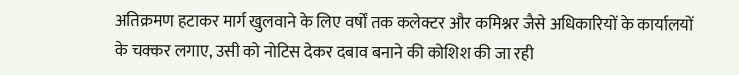अतिक्रमण हटाकर मार्ग खुलवाने के लिए वर्षों तक कलेक्टर और कमिश्नर जैसे अधिकारियों के कार्यालयों के चक्कर लगाए, उसी को नोटिस देकर दबाव बनाने की कोशिश की जा रही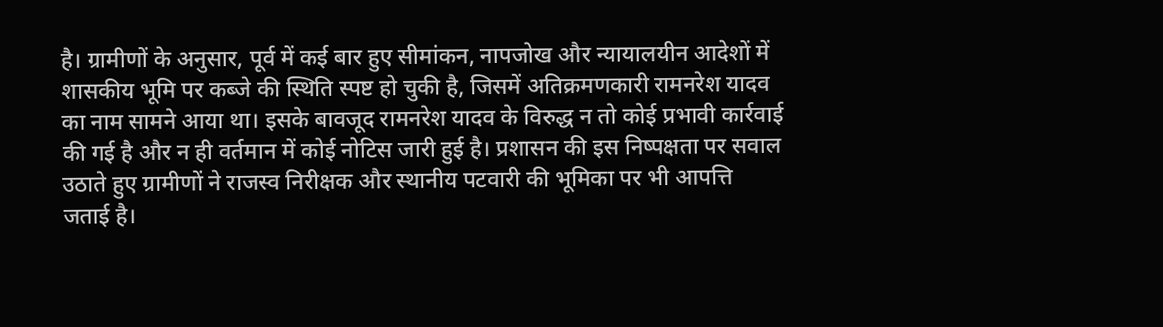है। ग्रामीणों के अनुसार, पूर्व में कई बार हुए सीमांकन, नापजोख और न्यायालयीन आदेशों में शासकीय भूमि पर कब्जे की स्थिति स्पष्ट हो चुकी है, जिसमें अतिक्रमणकारी रामनरेश यादव का नाम सामने आया था। इसके बावजूद रामनरेश यादव के विरुद्ध न तो कोई प्रभावी कार्रवाई की गई है और न ही वर्तमान में कोई नोटिस जारी हुई है। प्रशासन की इस निष्पक्षता पर सवाल उठाते हुए ग्रामीणों ने राजस्व निरीक्षक और स्थानीय पटवारी की भूमिका पर भी आपत्ति जताई है।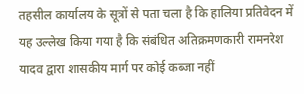तहसील कार्यालय के सूत्रों से पता चला है कि हालिया प्रतिवेदन में यह उल्लेख किया गया है कि संबंधित अतिक्रमणकारी रामनरेश यादव द्वारा शासकीय मार्ग पर कोई कब्जा नहीं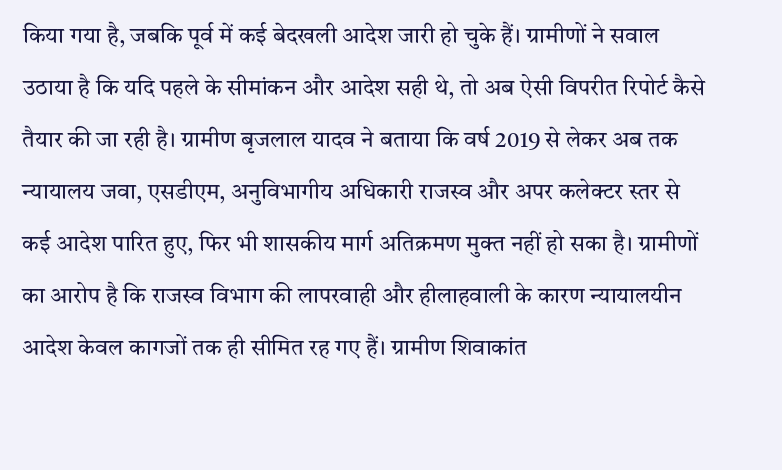किया गया है, जबकि पूर्व में कई बेदखली आदेश जारी हो चुके हैं। ग्रामीणों ने सवाल उठाया है कि यदि पहले के सीमांकन और आदेश सही थे, तो अब ऐसी विपरीत रिपोर्ट कैसे तैयार की जा रही है। ग्रामीण बृजलाल यादव ने बताया कि वर्ष 2019 से लेकर अब तक न्यायालय जवा, एसडीएम, अनुविभागीय अधिकारी राजस्व और अपर कलेक्टर स्तर से कई आदेश पारित हुए, फिर भी शासकीय मार्ग अतिक्रमण मुक्त नहीं हो सका है। ग्रामीणों का आरोप है कि राजस्व विभाग की लापरवाही और हीलाहवाली के कारण न्यायालयीन आदेश केवल कागजों तक ही सीमित रह गए हैं। ग्रामीण शिवाकांत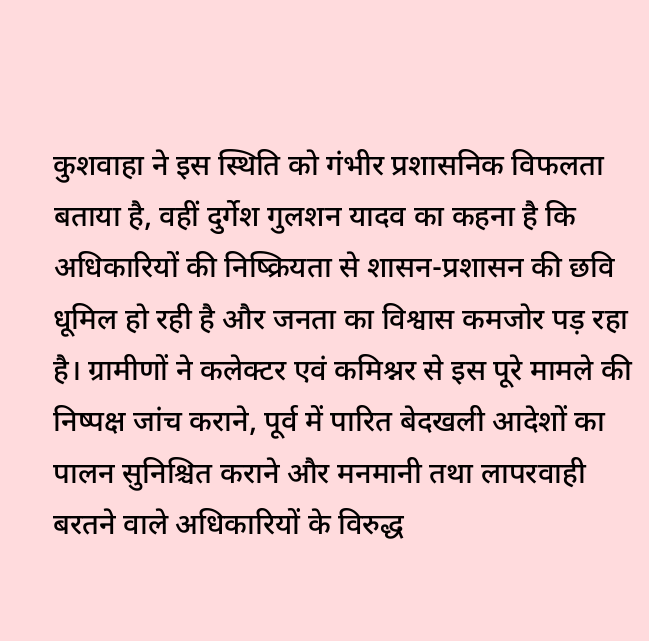कुशवाहा ने इस स्थिति को गंभीर प्रशासनिक विफलता बताया है, वहीं दुर्गेश गुलशन यादव का कहना है कि अधिकारियों की निष्क्रियता से शासन-प्रशासन की छवि धूमिल हो रही है और जनता का विश्वास कमजोर पड़ रहा है। ग्रामीणों ने कलेक्टर एवं कमिश्नर से इस पूरे मामले की निष्पक्ष जांच कराने, पूर्व में पारित बेदखली आदेशों का पालन सुनिश्चित कराने और मनमानी तथा लापरवाही बरतने वाले अधिकारियों के विरुद्ध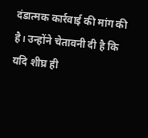दंडात्मक कार्रवाई की मांग की है। उन्होंने चेतावनी दी है कि यदि शीघ्र ही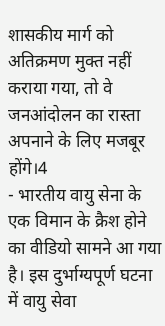शासकीय मार्ग को अतिक्रमण मुक्त नहीं कराया गया, तो वे जनआंदोलन का रास्ता अपनाने के लिए मजबूर होंगे।4
- भारतीय वायु सेना के एक विमान के क्रैश होने का वीडियो सामने आ गया है। इस दुर्भाग्यपूर्ण घटना में वायु सेवा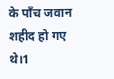के पाँच जवान शहीद हो गए थे।1